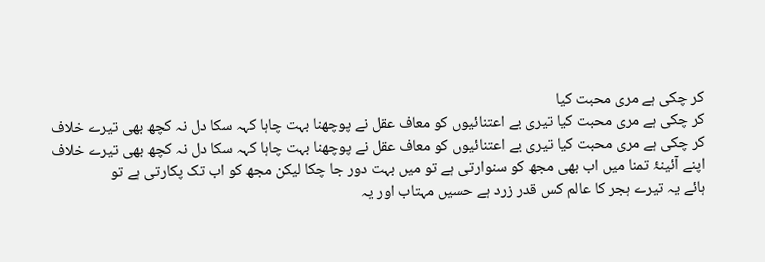کر چکی ہے مری محبت کیا
کر چکی ہے مری محبت کیا تیری بے اعتنائیوں کو معاف عقل نے پوچھنا بہت چاہا کہہ سکا دل نہ کچھ بھی تیرے خلاف
کر چکی ہے مری محبت کیا تیری بے اعتنائیوں کو معاف عقل نے پوچھنا بہت چاہا کہہ سکا دل نہ کچھ بھی تیرے خلاف
اپنے آئینۂ تمنا میں اب بھی مجھ کو سنوارتی ہے تو میں بہت دور جا چکا لیکن مجھ کو اب تک پکارتی ہے تو
ہائے یہ تیرے ہجر کا عالم کس قدر زرد ہے حسیں مہتاب اور یہ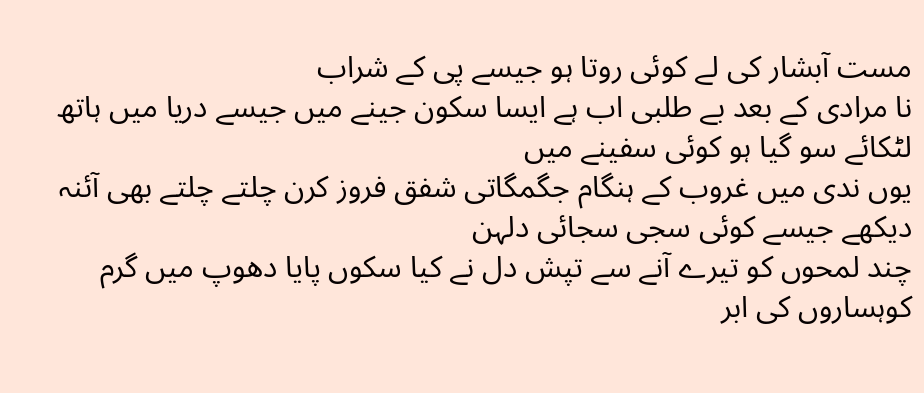مست آبشار کی لے کوئی روتا ہو جیسے پی کے شراب
نا مرادی کے بعد بے طلبی اب ہے ایسا سکون جینے میں جیسے دریا میں ہاتھ لٹکائے سو گیا ہو کوئی سفینے میں
یوں ندی میں غروب کے ہنگام جگمگاتی شفق فروز کرن چلتے چلتے بھی آئنہ دیکھے جیسے کوئی سجی سجائی دلہن
چند لمحوں کو تیرے آنے سے تپش دل نے کیا سکوں پایا دھوپ میں گرم کوہساروں کی ابر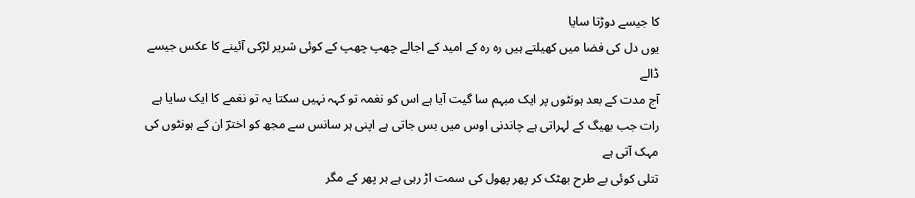کا جیسے دوڑتا سایا
یوں دل کی فضا میں کھیلتے ہیں رہ رہ کے امید کے اجالے چھپ چھپ کے کوئی شریر لڑکی آئینے کا عکس جیسے ڈالے
آج مدت کے بعد ہونٹوں پر ایک مبہم سا گیت آیا ہے اس کو نغمہ تو کہہ نہیں سکتا یہ تو نغمے کا ایک سایا ہے
رات جب بھیگ کے لہراتی ہے چاندنی اوس میں بس جاتی ہے اپنی ہر سانس سے مجھ کو اخترؔ ان کے ہونٹوں کی مہک آتی ہے
تتلی کوئی بے طرح بھٹک کر پھر پھول کی سمت اڑ رہی ہے ہر پھر کے مگر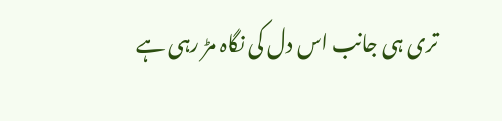تری ہی جانب اس دل کی نگاہ مڑ رہی ہے